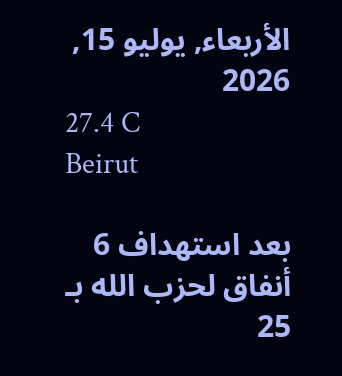الأربعاء, يوليو 15, 2026
27.4 C
Beirut

بعد استهداف 6 أنفاق لحزب الله بـ 25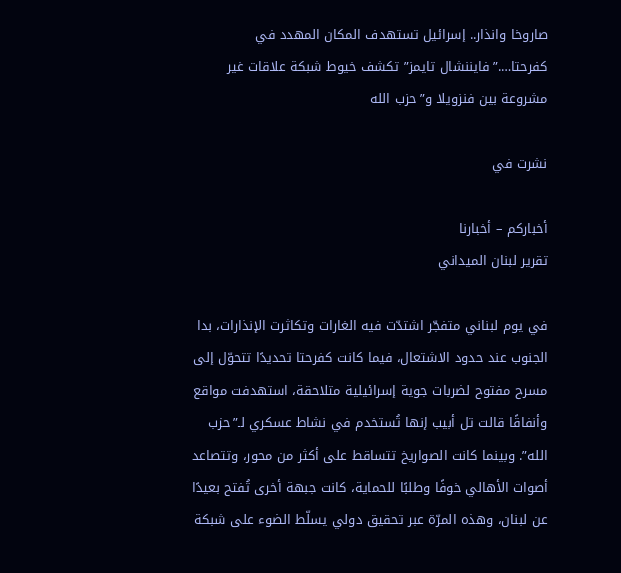صاروخا وانذار.. إسرائيل تستهدف المكان المهدد في كفرحتا….”فايننشال تايمز” تكشف خيوط شبكة علاقات غير مشروعة بين فنزويلا و”حزب الله

نشرت في

أخباركم – أخبارنا
تقرير لبنان الميداني

في يوم لبناني متفجّر اشتدّت فيه الغارات وتكاثرت الإنذارات، بدا الجنوب عند حدود الاشتعال، فيما كانت كفرحتا تحديدًا تتحوّل إلى مسرح مفتوح لضربات جوية إسرائيلية متلاحقة، استهدفت مواقع وأنفاقًا قالت تل أبيب إنها تُستخدم في نشاط عسكري لـ”حزب الله”. وبينما كانت الصواريخ تتساقط على أكثر من محور، وتتصاعد أصوات الأهالي خوفًا وطلبًا للحماية، كانت جبهة أخرى تُفتح بعيدًا عن لبنان، وهذه المرّة عبر تحقيق دولي يسلّط الضوء على شبكة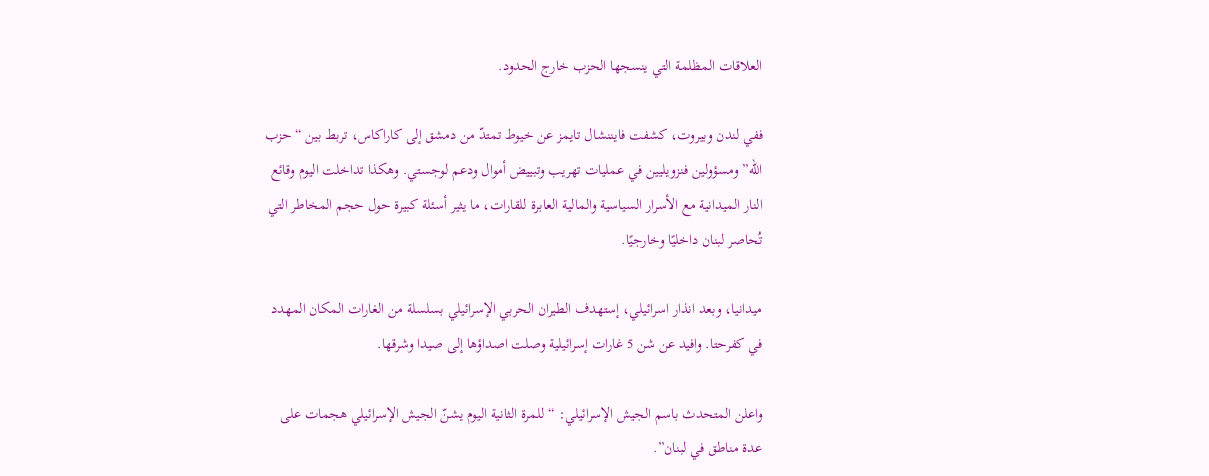العلاقات المظلمة التي ينسجها الحزب خارج الحدود.

ففي لندن وبيروت، كشفت فايننشال تايمز عن خيوط تمتدّ من دمشق إلى كاراكاس، تربط بين “حزب الله” ومسؤولين فنزويليين في عمليات تهريب وتبييض أموال ودعم لوجستي. وهكذا تداخلت اليوم وقائع النار الميدانية مع الأسرار السياسية والمالية العابرة للقارات، ما يثير أسئلة كبيرة حول حجم المخاطر التي تُحاصر لبنان داخليًا وخارجيًا.

ميدانيا، وبعد انذار اسرائيلي، إستهدف الطيران الحربي الإسرائيلي بسلسلة من الغارات المكان المهدد في كفرحتا. وافيد عن شن 5 غارات إسرائيلية وصلت اصداؤها إلى صيدا وشرقها.

واعلن المتحدث باسم الجيش الإسرائيلي: “للمرة الثانية اليوم يشنّ الجيش الإسرائيلي هجمات على عدة مناطق في لبنان”.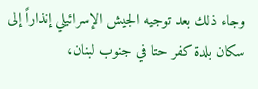وجاء ذلك بعد توجيه الجيش الإسرائيلي إنذاراً إلى سكان بلدة كفر حتا في جنوب لبنان،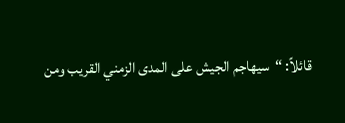قائلاً: “سيهاجم الجيش على المدى الزمني القريب ومن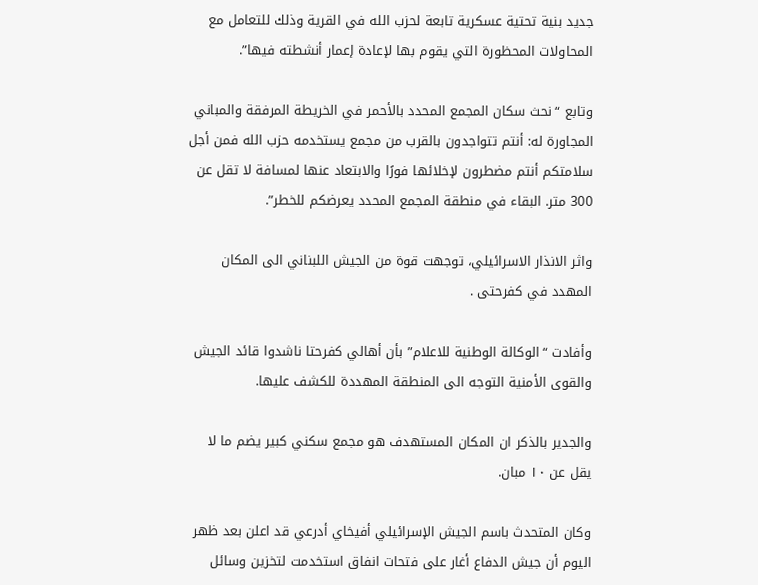جديد بنية تحتية عسكرية تابعة لحزب الله في القرية وذلك للتعامل مع المحاولات المحظورة التي يقوم بها لإعادة إعمار أنشطته فيها”.

وتابع “نحث سكان المجمع المحدد بالأحمر في الخريطة المرفقة والمباني المجاورة له: أنتم تتواجدون بالقرب من مجمع يستخدمه حزب الله فمن أجل سلامتكم أنتم مضطرون لإخلائها فورًا والابتعاد عنها لمسافة لا تقل عن 300 متر. البقاء في منطقة المجمع المحدد يعرضكم للخطر”.

واثر الانذار الاسرائيلي، توجهت قوة من الجيش اللبناني الى المكان المهدد في كفرحتى .

وأفادت “الوكالة الوطنية للاعلام” بأن أهالي كفرحتا ناشدوا قائد الجيش والقوى الأمنية التوجه الى المنطقة المهددة للكشف عليها.

والجدير بالذكر ان المكان المستهدف هو مجمع سكني كبير يضم ما لا يقل عن ١٠ مبان.

وكان المتحدث باسم الجيش الإسرائيلي أفيخاي أدرعي قد اعلن بعد ظهر اليوم أن جيش الدفاع أغار على فتحات انفاق استخدمت لتخزين وسائل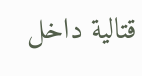قتالية داخل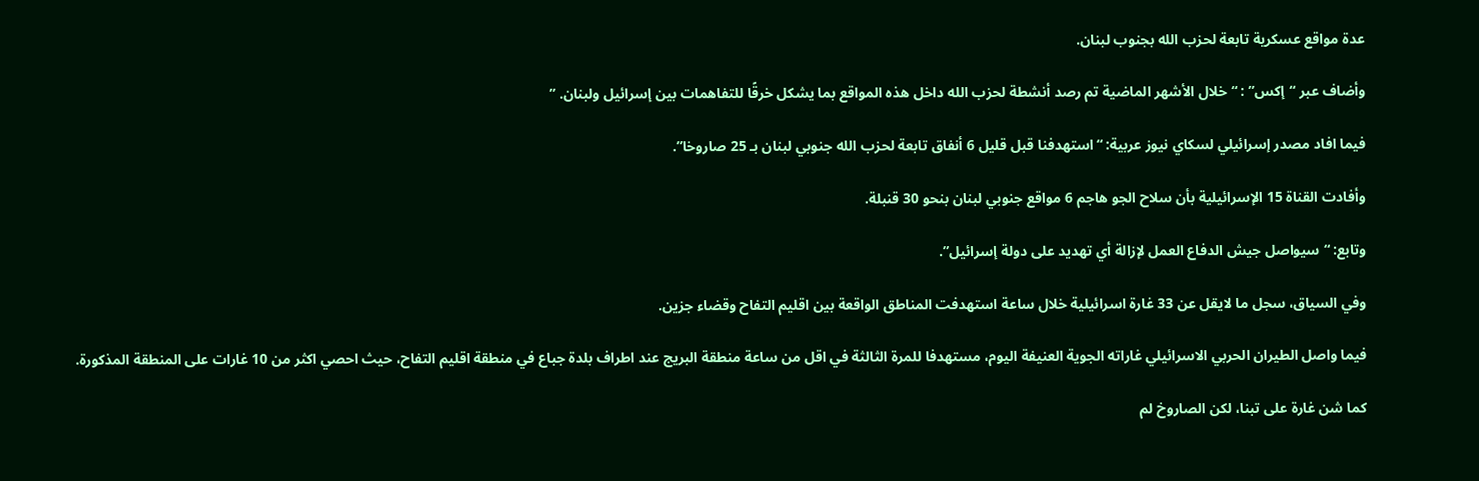عدة مواقع عسكرية تابعة لحزب الله بجنوب لبنان.

وأضاف عبر “إكس” : “خلال الأشهر الماضية تم رصد أنشطة لحزب الله داخل هذه المواقع بما يشكل خرقًا للتفاهمات بين إسرائيل ولبنان. ”

فيما افاد مصدر إسرائيلي لسكاي نيوز عربية: “استهدفنا قبل قليل 6 أنفاق تابعة لحزب الله جنوبي لبنان بـ 25 صاروخا”.

وأفادت القناة 15 الإسرائيلية بأن سلاح الجو هاجم 6 مواقع جنوبي لبنان بنحو 30 قنبلة.

وتابع: “سيواصل جيش الدفاع العمل لإزالة أي تهديد على دولة إسرائيل”.

وفي السياق، سجل ما لايقل عن 33 غارة اسرائيلية خلال ساعة استهدفت المناطق الواقعة بين اقليم التفاح وقضاء جزين.

فيما واصل الطيران الحربي الاسرائيلي غاراته الجوية العنيفة اليوم، مستهدفا للمرة الثالثة في اقل من ساعة منطقة البريج عند اطراف بلدة جباع في منطقة اقليم التفاح، حيث احصي اكثر من 10 غارات على المنطقة المذكورة.

كما شن غارة على تبنا، لكن الصاروخ لم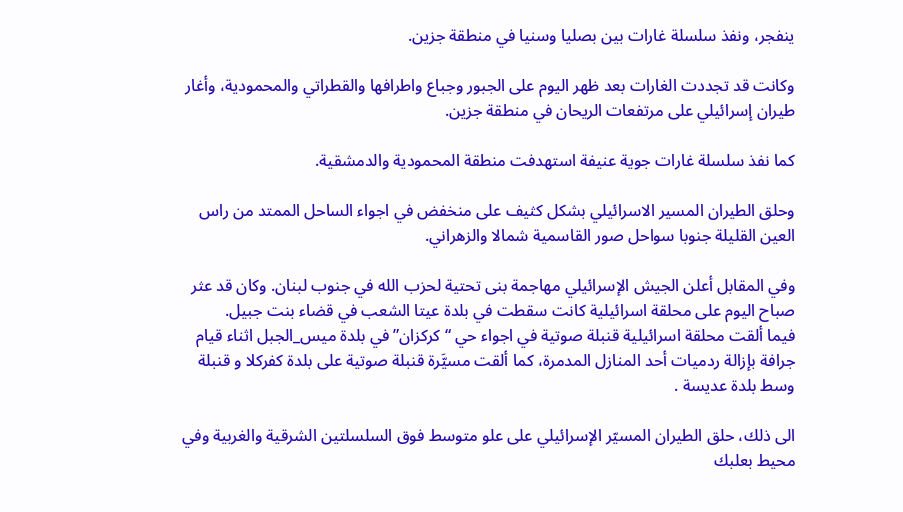ينفجر، ونفذ سلسلة غارات بين بصليا وسنيا في منطقة جزين.

وكانت قد تجددت الغارات بعد ظهر اليوم على الجبور وجباع واطرافها والقطراتي والمحمودية، وأغار طيران إسرائيلي على مرتفعات الريحان في منطقة جزين.

كما نفذ سلسلة غارات جوية عنيفة استهدفت منطقة المحمودية والدمشقية.

وحلق الطيران المسير الاسرائيلي بشكل كثيف على منخفض في اجواء الساحل الممتد من راس العين القليلة جنوبا سواحل صور القاسمية شمالا والزهراني.

وفي المقابل أعلن الجيش الإسرائيلي مهاجمة بنى تحتية لحزب الله في جنوب لبنان. وكان قد عثر صباح اليوم على محلقة اسرائيلية كانت سقطت في بلدة عيتا الشعب في قضاء بنت جبيل.
فيما ألقت محلقة اسرائيلية قنبلة صوتية في اجواء حي “كركزان” في بلدة ميس_الجبل اثناء قيام جرافة بإزالة ردميات أحد المنازل المدمرة، كما ألقت مسيَّرة قنبلة صوتية على بلدة كفركلا و قنبلة وسط بلدة عديسة .

الى ذلك، حلق الطيران المسيّر الإسرائيلي على علو متوسط فوق السلسلتين الشرقية والغربية وفي محيط بعلبك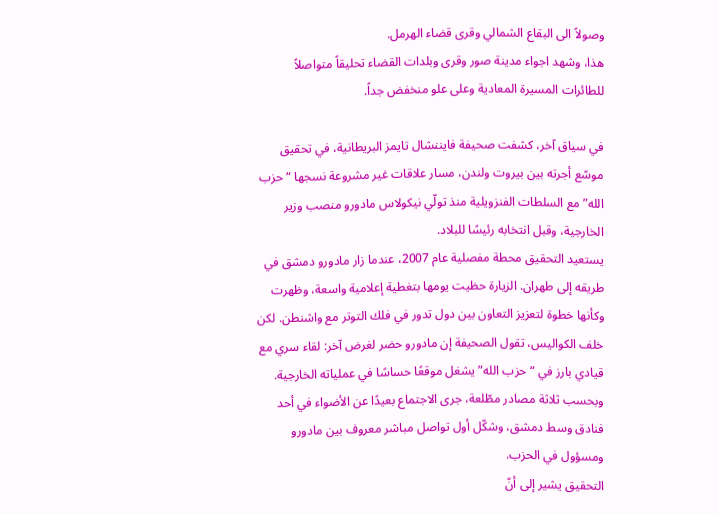وصولاً الى البقاع الشمالي وقرى قضاء الهرمل.
هذا، وشهد اجواء مدينة صور وقرى وبلدات القضاء تحليقاً متواصلاً للطائرات المسيرة المعادية وعلى علو منخفض جداً.

في سياق آخر، كشفت صحيفة فايننشال تايمز البريطانية، في تحقيق موسّع أجرته بين بيروت ولندن، مسار علاقات غير مشروعة نسجها “حزب الله” مع السلطات الفنزويلية منذ تولّي نيكولاس مادورو منصب وزير الخارجية، وقبل انتخابه رئيسًا للبلاد.
يستعيد التحقيق محطة مفصلية عام 2007، عندما زار مادورو دمشق في طريقه إلى طهران. الزيارة حظيت يومها بتغطية إعلامية واسعة، وظهرت وكأنها خطوة لتعزيز التعاون بين دول تدور في فلك التوتر مع واشنطن. لكن خلف الكواليس، تقول الصحيفة إن مادورو حضر لغرض آخر: لقاء سري مع قيادي بارز في “حزب الله” يشغل موقعًا حساسًا في عملياته الخارجية. وبحسب ثلاثة مصادر مطّلعة، جرى الاجتماع بعيدًا عن الأضواء في أحد فنادق وسط دمشق، وشكّل أول تواصل مباشر معروف بين مادورو ومسؤول في الحزب.
التحقيق يشير إلى أنّ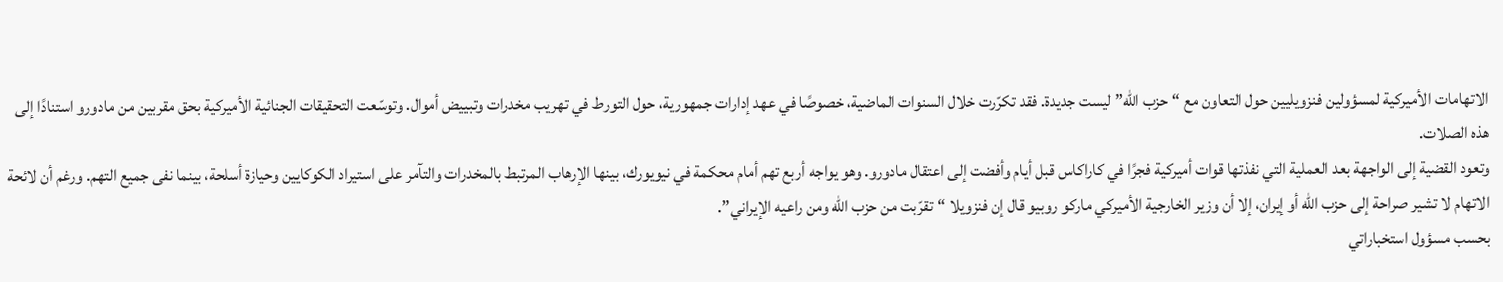الاتهامات الأميركية لمسؤولين فنزويليين حول التعاون مع “حزب الله” ليست جديدة. فقد تكرّرت خلال السنوات الماضية، خصوصًا في عهد إدارات جمهورية، حول التورط في تهريب مخدرات وتبييض أموال. وتوسّعت التحقيقات الجنائية الأميركية بحق مقربين من مادورو استنادًا إلى هذه الصلات.
وتعود القضية إلى الواجهة بعد العملية التي نفذتها قوات أميركية فجرًا في كاراكاس قبل أيام وأفضت إلى اعتقال مادورو. وهو يواجه أربع تهم أمام محكمة في نيويورك، بينها الإرهاب المرتبط بالمخدرات والتآمر على استيراد الكوكايين وحيازة أسلحة، بينما نفى جميع التهم. ورغم أن لائحة الاتهام لا تشير صراحة إلى حزب الله أو إيران، إلا أن وزير الخارجية الأميركي ماركو روبيو قال إن فنزويلا “تقرّبت من حزب الله ومن راعيه الإيراني”.
بحسب مسؤول استخباراتي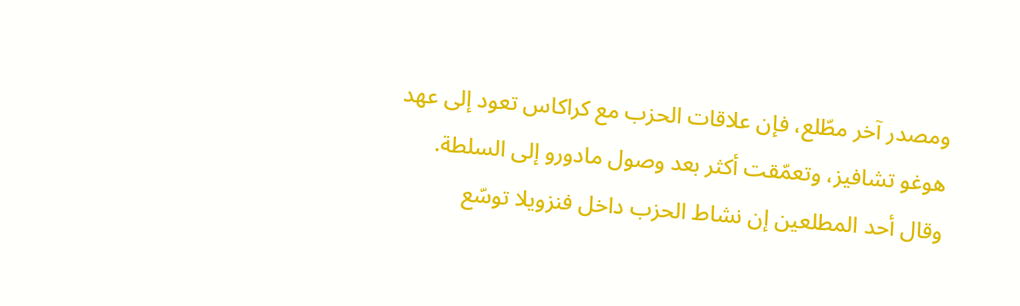ومصدر آخر مطّلع، فإن علاقات الحزب مع كراكاس تعود إلى عهد هوغو تشافيز، وتعمّقت أكثر بعد وصول مادورو إلى السلطة. وقال أحد المطلعين إن نشاط الحزب داخل فنزويلا توسّع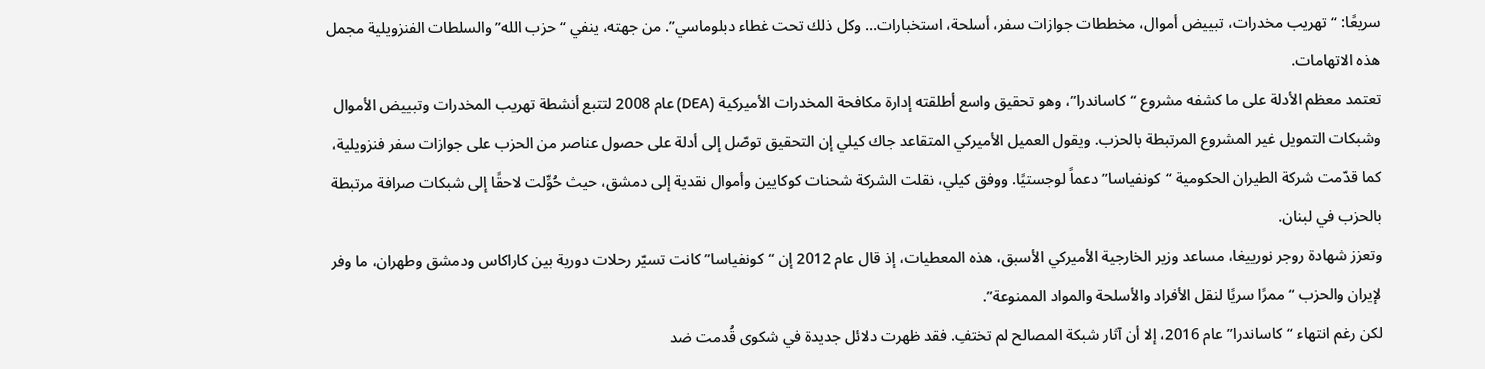سريعًا: “تهريب مخدرات، تبييض أموال، مخططات جوازات سفر، أسلحة، استخبارات… وكل ذلك تحت غطاء دبلوماسي”. من جهته، ينفي “حزب الله” والسلطات الفنزويلية مجمل هذه الاتهامات.
تعتمد معظم الأدلة على ما كشفه مشروع “كاساندرا”، وهو تحقيق واسع أطلقته إدارة مكافحة المخدرات الأميركية (DEA) عام 2008 لتتبع أنشطة تهريب المخدرات وتبييض الأموال وشبكات التمويل غير المشروع المرتبطة بالحزب. ويقول العميل الأميركي المتقاعد جاك كيلي إن التحقيق توصّل إلى أدلة على حصول عناصر من الحزب على جوازات سفر فنزويلية، كما قدّمت شركة الطيران الحكومية “كونفياسا” دعماً لوجستيًا. ووفق كيلي، نقلت الشركة شحنات كوكايين وأموال نقدية إلى دمشق، حيث حُوِّلت لاحقًا إلى شبكات صرافة مرتبطة بالحزب في لبنان.
وتعزز شهادة روجر نورييغا، مساعد وزير الخارجية الأميركي الأسبق، هذه المعطيات، إذ قال عام 2012 إن “كونفياسا” كانت تسيّر رحلات دورية بين كاراكاس ودمشق وطهران، ما وفر لإيران والحزب “ممرًا سريًا لنقل الأفراد والأسلحة والمواد الممنوعة”.
لكن رغم انتهاء “كاساندرا” عام 2016، إلا أن آثار شبكة المصالح لم تختفِ. فقد ظهرت دلائل جديدة في شكوى قُدمت ضد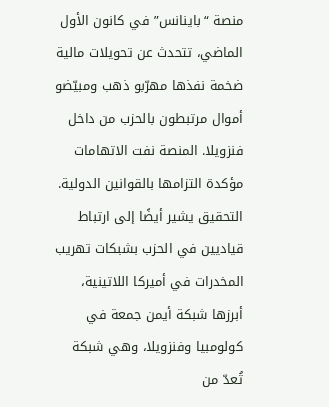منصة “باينانس” في كانون الأول الماضي، تتحدث عن تحويلات مالية ضخمة نفذها مهرّبو ذهب ومبيّضو أموال مرتبطون بالحزب من داخل فنزويلا. المنصة نفت الاتهامات مؤكدة التزامها بالقوانين الدولية.
التحقيق يشير أيضًا إلى ارتباط قياديين في الحزب بشبكات تهريب المخدرات في أميركا اللاتينية، أبرزها شبكة أيمن جمعة في كولومبيا وفنزويلا، وهي شبكة تُعدّ من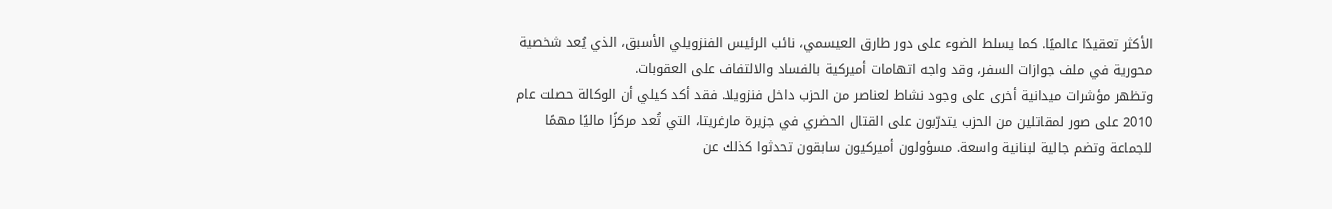الأكثر تعقيدًا عالميًا. كما يسلط الضوء على دور طارق العيسمي، نائب الرئيس الفنزويلي الأسبق، الذي يُعد شخصية محورية في ملف جوازات السفر، وقد واجه اتهامات أميركية بالفساد والالتفاف على العقوبات.
وتظهر مؤشرات ميدانية أخرى على وجود نشاط لعناصر من الحزب داخل فنزويلا. فقد أكد كيلي أن الوكالة حصلت عام 2010 على صور لمقاتلين من الحزب يتدرّبون على القتال الحضري في جزيرة مارغريتا، التي تُعد مركزًا ماليًا مهمًا للجماعة وتضم جالية لبنانية واسعة. مسؤولون أميركيون سابقون تحدثوا كذلك عن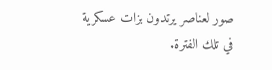صور لعناصر يرتدون بزات عسكرية في تلك الفترة.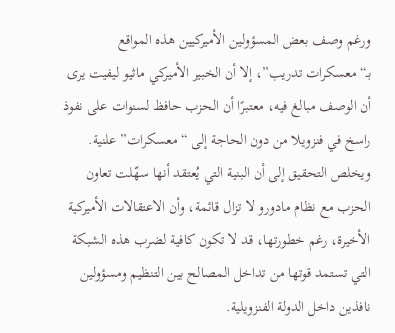ورغم وصف بعض المسؤولين الأميركيين هذه المواقع بـ“معسكرات تدريب”، إلا أن الخبير الأميركي ماثيو ليفيت يرى أن الوصف مبالغ فيه، معتبرًا أن الحزب حافظ لسنوات على نفوذ راسخ في فنزويلا من دون الحاجة إلى “معسكرات” علنية.
ويخلص التحقيق إلى أن البنية التي يُعتقد أنها سهّلت تعاون الحزب مع نظام مادورو لا تزال قائمة، وأن الاعتقالات الأميركية الأخيرة، رغم خطورتها، قد لا تكون كافية لضرب هذه الشبكة التي تستمد قوتها من تداخل المصالح بين التنظيم ومسؤولين نافذين داخل الدولة الفنزويلية.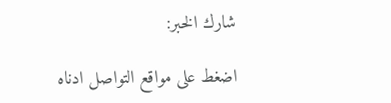شارك الخبر:

اضغط على مواقع التواصل ادناه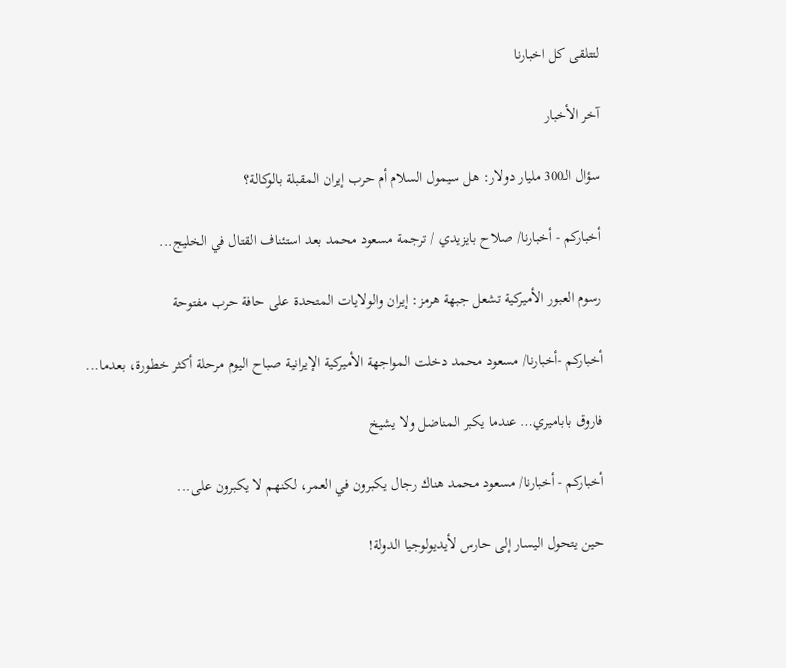لتتلقى كل اخبارنا

آخر الأخبار

سؤال الـ300 مليار دولار: هل سيمول السلام أم حرب إيران المقبلة بالوكالة؟

أخباركم - أخبارنا/ صلاح بايزيدي / ترجمة مسعود محمد بعد استئناف القتال في الخليج...

رسوم العبور الأميركية تشعل جبهة هرمز: إيران والولايات المتحدة على حافة حرب مفتوحة

أخباركم -أخبارنا/ مسعود محمد دخلت المواجهة الأميركية الإيرانية صباح اليوم مرحلة أكثر خطورة، بعدما...

فاروق باباميري… عندما يكبر المناضل ولا يشيخ

أخباركم - أخبارنا/ مسعود محمد هناك رجال يكبرون في العمر، لكنهم لا يكبرون على...

حين يتحول اليسار إلى حارس لأيديولوجيا الدولة!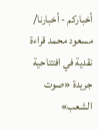أخباركم - أخبارنا/ مسعود محمد قراءة نقدية في افتتاحية جريدة «صوت الشعب»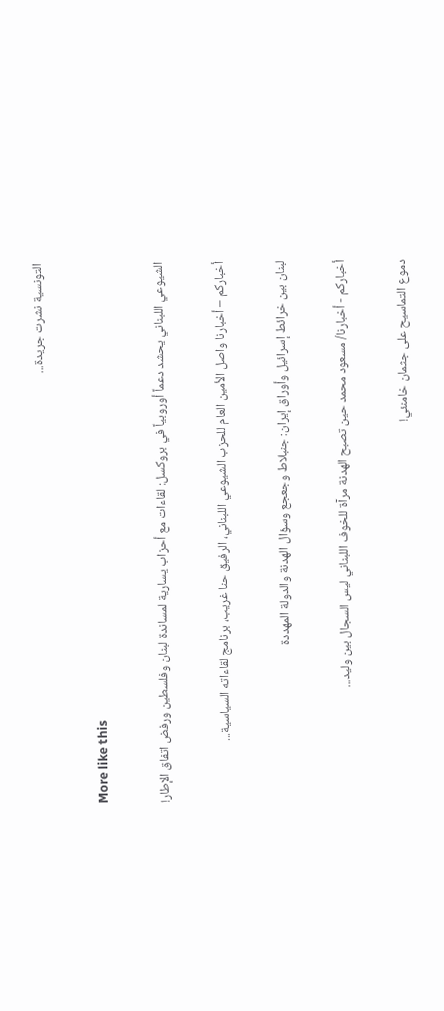التونسية نشرت جريدة...

More like this

الشيوعي اللبناني يحشد دعماً أوروبياً في بروكسل: لقاءات مع أحزاب يسارية لمساندة لبنان وفلسطين ورفض اتفاق الإطار!

أخباركم – أخبارنا واصل الأمين العام للحزب الشيوعي اللبناني، الرفيق حنا غريب، برنامج لقاءاته السياسية...

لبنان بين خرائط إسرائيل وأوراق إيران: جنبلاط وجعجع وسؤال الهدنة والدولة المهددة

أخباركم - أخبارنا/ مسعود محمد حين تصبح الهدنة مرآة للخوف اللبناني ليس السجال بين وليد...

دموع التماسيح على جثمان خامنئي!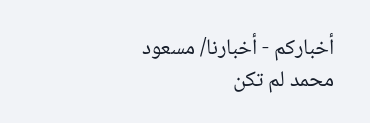أخباركم - أخبارنا/ مسعود محمد لم تكن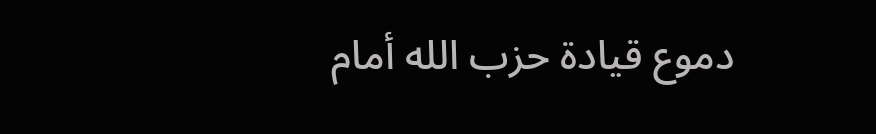دموع قيادة حزب الله أمام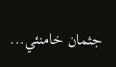جثمان خامنئي...